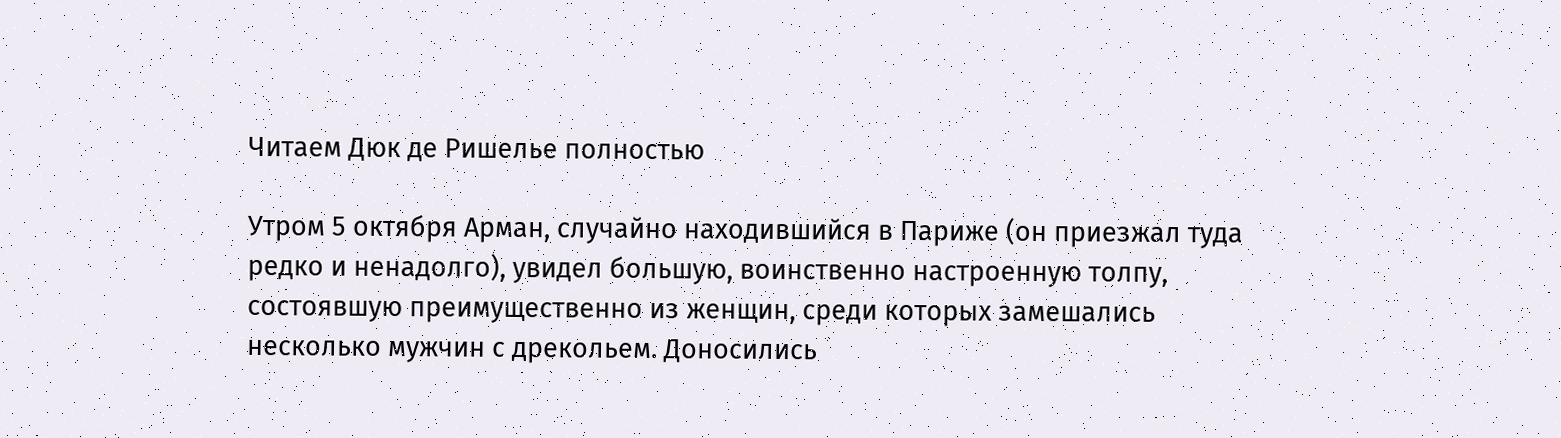Читаем Дюк де Ришелье полностью

Утром 5 октября Арман, случайно находившийся в Париже (он приезжал туда редко и ненадолго), увидел большую, воинственно настроенную толпу, состоявшую преимущественно из женщин, среди которых замешались несколько мужчин с дрекольем. Доносились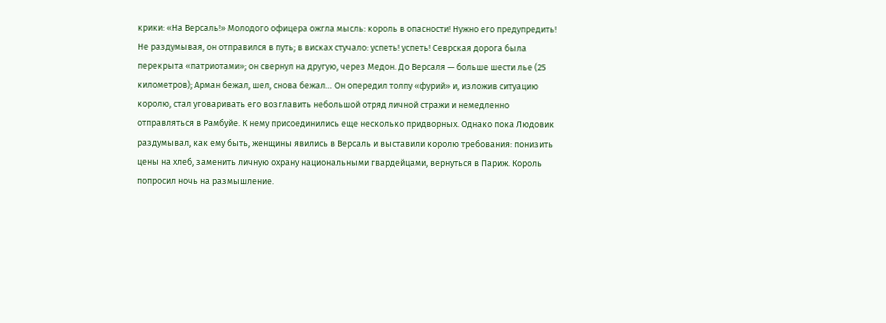крики: «На Версаль!» Молодого офицера ожгла мысль: король в опасности! Нужно его предупредить! Не раздумывая, он отправился в путь; в висках стучало: успеть! успеть! Севрская дорога была перекрыта «патриотами»; он свернул на другую, через Медон. До Версаля — больше шести лье (25 километров); Арман бежал, шел, снова бежал… Он опередил толпу «фурий» и, изложив ситуацию королю, стал уговаривать его возглавить небольшой отряд личной стражи и немедленно отправляться в Рамбуйе. К нему присоединились еще несколько придворных. Однако пока Людовик раздумывал, как ему быть, женщины явились в Версаль и выставили королю требования: понизить цены на хлеб, заменить личную охрану национальными гвардейцами, вернуться в Париж. Король попросил ночь на размышление.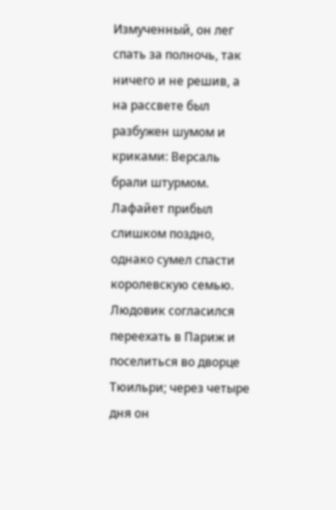Измученный, он лег спать за полночь, так ничего и не решив, а на рассвете был разбужен шумом и криками: Версаль брали штурмом. Лафайет прибыл слишком поздно, однако сумел спасти королевскую семью. Людовик согласился переехать в Париж и поселиться во дворце Тюильри; через четыре дня он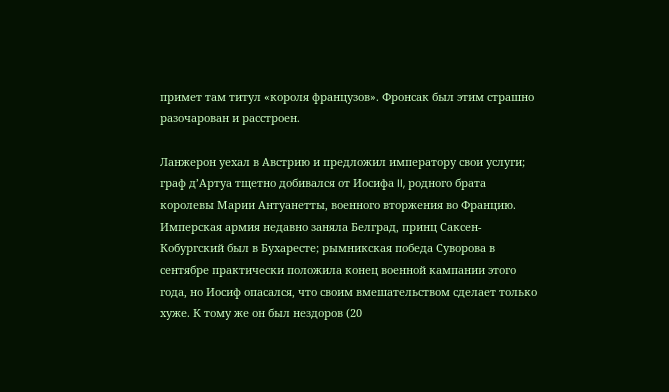примет там титул «короля французов». Фронсак был этим страшно разочарован и расстроен.

Ланжерон уехал в Австрию и предложил императору свои услуги; граф д’Артуа тщетно добивался от Иосифа II, родного брата королевы Марии Антуанетты, военного вторжения во Францию. Имперская армия недавно заняла Белград, принц Саксен-Кобургский был в Бухаресте; рымникская победа Суворова в сентябре практически положила конец военной кампании этого года, но Иосиф опасался, что своим вмешательством сделает только хуже. К тому же он был нездоров (20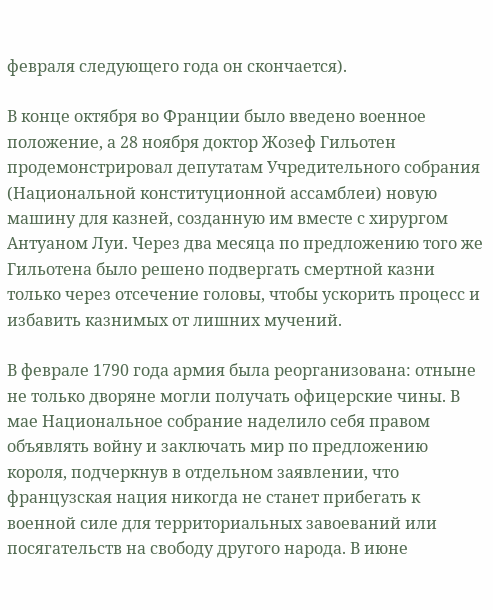февраля следующего года он скончается).

В конце октября во Франции было введено военное положение, а 28 ноября доктор Жозеф Гильотен продемонстрировал депутатам Учредительного собрания (Национальной конституционной ассамблеи) новую машину для казней, созданную им вместе с хирургом Антуаном Луи. Через два месяца по предложению того же Гильотена было решено подвергать смертной казни только через отсечение головы, чтобы ускорить процесс и избавить казнимых от лишних мучений.

В феврале 1790 года армия была реорганизована: отныне не только дворяне могли получать офицерские чины. В мае Национальное собрание наделило себя правом объявлять войну и заключать мир по предложению короля, подчеркнув в отдельном заявлении, что французская нация никогда не станет прибегать к военной силе для территориальных завоеваний или посягательств на свободу другого народа. В июне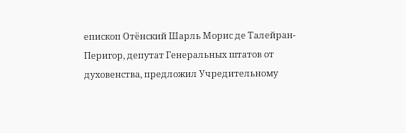епископ Отёнский Шарль Морис де Талейран-Перигор, депутат Генеральных штатов от духовенства, предложил Учредительному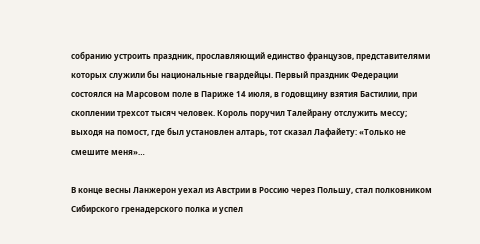собранию устроить праздник, прославляющий единство французов, представителями которых служили бы национальные гвардейцы. Первый праздник Федерации состоялся на Марсовом поле в Париже 14 июля, в годовщину взятия Бастилии, при скоплении трехсот тысяч человек. Король поручил Талейрану отслужить мессу; выходя на помост, где был установлен алтарь, тот сказал Лафайету: «Только не смешите меня»…

В конце весны Ланжерон уехал из Австрии в Россию через Польшу, стал полковником Сибирского гренадерского полка и успел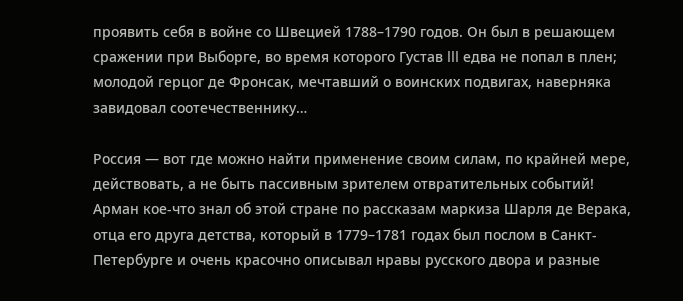проявить себя в войне со Швецией 1788–1790 годов. Он был в решающем сражении при Выборге, во время которого Густав III едва не попал в плен; молодой герцог де Фронсак, мечтавший о воинских подвигах, наверняка завидовал соотечественнику…

Россия — вот где можно найти применение своим силам, по крайней мере, действовать, а не быть пассивным зрителем отвратительных событий! Арман кое-что знал об этой стране по рассказам маркиза Шарля де Верака, отца его друга детства, который в 1779–1781 годах был послом в Санкт-Петербурге и очень красочно описывал нравы русского двора и разные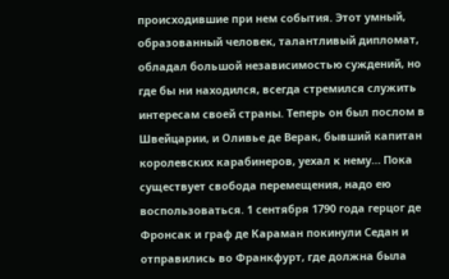происходившие при нем события. Этот умный, образованный человек, талантливый дипломат, обладал большой независимостью суждений, но где бы ни находился, всегда стремился служить интересам своей страны. Теперь он был послом в Швейцарии, и Оливье де Верак, бывший капитан королевских карабинеров, уехал к нему… Пока существует свобода перемещения, надо ею воспользоваться. 1 сентября 1790 года герцог де Фронсак и граф де Караман покинули Седан и отправились во Франкфурт, где должна была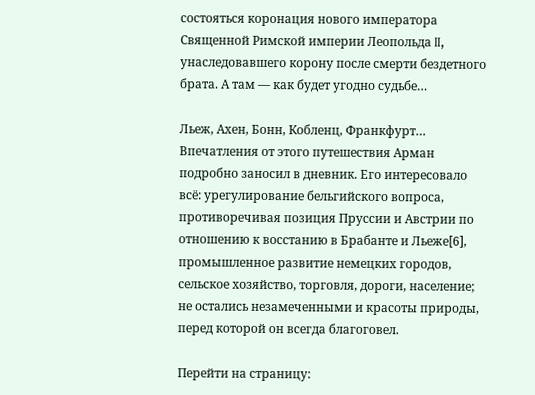состояться коронация нового императора Священной Римской империи Леопольда II, унаследовавшего корону после смерти бездетного брата. А там — как будет угодно судьбе…

Льеж, Ахен, Бонн, Кобленц, Франкфурт… Впечатления от этого путешествия Арман подробно заносил в дневник. Его интересовало всё: урегулирование бельгийского вопроса, противоречивая позиция Пруссии и Австрии по отношению к восстанию в Брабанте и Льеже[6], промышленное развитие немецких городов, сельское хозяйство, торговля, дороги, население; не остались незамеченными и красоты природы, перед которой он всегда благоговел.

Перейти на страницу: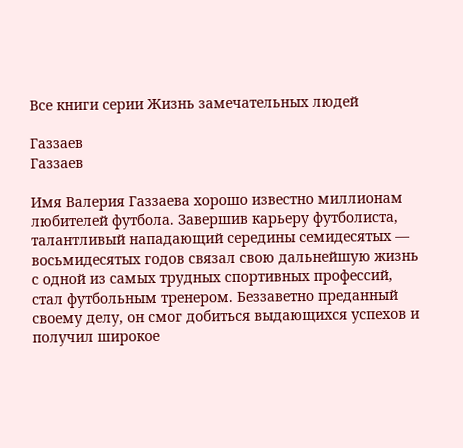Все книги серии Жизнь замечательных людей

Газзаев
Газзаев

Имя Валерия Газзаева хорошо известно миллионам любителей футбола. Завершив карьеру футболиста, талантливый нападающий середины семидесятых — восьмидесятых годов связал свою дальнейшую жизнь с одной из самых трудных спортивных профессий, стал футбольным тренером. Беззаветно преданный своему делу, он смог добиться выдающихся успехов и получил широкое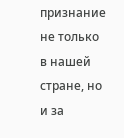признание не только в нашей стране, но и за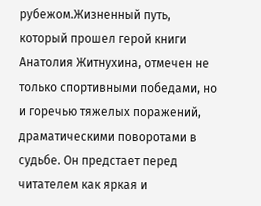рубежом.Жизненный путь, который прошел герой книги Анатолия Житнухина, отмечен не только спортивными победами, но и горечью тяжелых поражений, драматическими поворотами в судьбе. Он предстает перед читателем как яркая и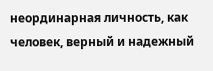неординарная личность, как человек, верный и надежный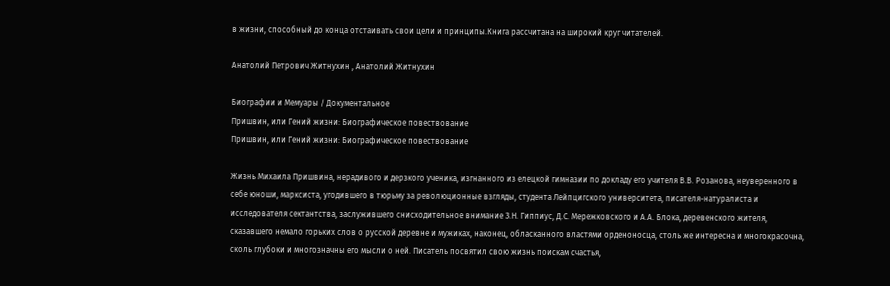в жизни, способный до конца отстаивать свои цели и принципы.Книга рассчитана на широкий круг читателей.

Анатолий Петрович Житнухин , Анатолий Житнухин

Биографии и Мемуары / Документальное
Пришвин, или Гений жизни: Биографическое повествование
Пришвин, или Гений жизни: Биографическое повествование

Жизнь Михаила Пришвина, нерадивого и дерзкого ученика, изгнанного из елецкой гимназии по докладу его учителя В.В. Розанова, неуверенного в себе юноши, марксиста, угодившего в тюрьму за революционные взгляды, студента Лейпцигского университета, писателя-натуралиста и исследователя сектантства, заслужившего снисходительное внимание З.Н. Гиппиус, Д.С. Мережковского и А.А. Блока, деревенского жителя, сказавшего немало горьких слов о русской деревне и мужиках, наконец, обласканного властями орденоносца, столь же интересна и многокрасочна, сколь глубоки и многозначны его мысли о ней. Писатель посвятил свою жизнь поискам счастья,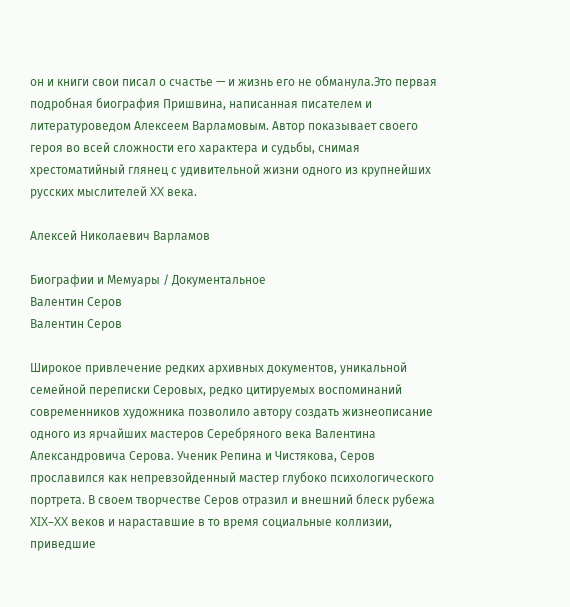он и книги свои писал о счастье — и жизнь его не обманула.Это первая подробная биография Пришвина, написанная писателем и литературоведом Алексеем Варламовым. Автор показывает своего героя во всей сложности его характера и судьбы, снимая хрестоматийный глянец с удивительной жизни одного из крупнейших русских мыслителей XX века.

Алексей Николаевич Варламов

Биографии и Мемуары / Документальное
Валентин Серов
Валентин Серов

Широкое привлечение редких архивных документов, уникальной семейной переписки Серовых, редко цитируемых воспоминаний современников художника позволило автору создать жизнеописание одного из ярчайших мастеров Серебряного века Валентина Александровича Серова. Ученик Репина и Чистякова, Серов прославился как непревзойденный мастер глубоко психологического портрета. В своем творчестве Серов отразил и внешний блеск рубежа XIX–XX веков и нараставшие в то время социальные коллизии, приведшие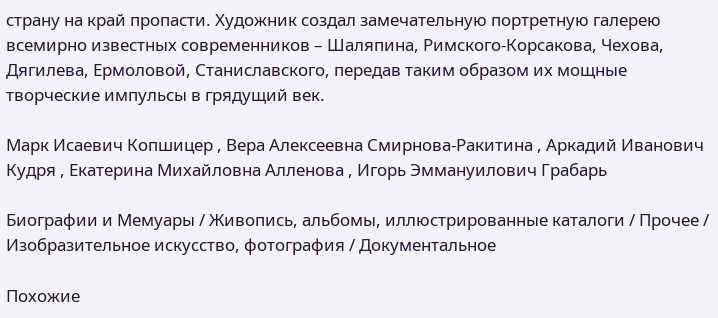страну на край пропасти. Художник создал замечательную портретную галерею всемирно известных современников – Шаляпина, Римского-Корсакова, Чехова, Дягилева, Ермоловой, Станиславского, передав таким образом их мощные творческие импульсы в грядущий век.

Марк Исаевич Копшицер , Вера Алексеевна Смирнова-Ракитина , Аркадий Иванович Кудря , Екатерина Михайловна Алленова , Игорь Эммануилович Грабарь

Биографии и Мемуары / Живопись, альбомы, иллюстрированные каталоги / Прочее / Изобразительное искусство, фотография / Документальное

Похожие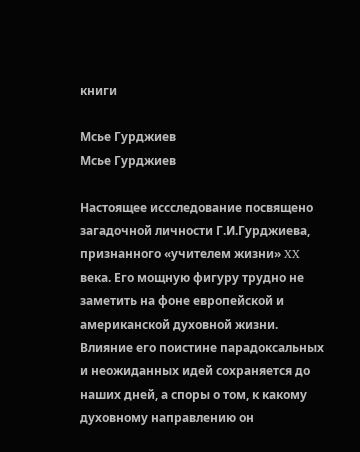книги

Мсье Гурджиев
Мсье Гурджиев

Настоящее иссследование посвящено загадочной личности Г.И.Гурджиева, признанного «учителем жизни» XX века. Его мощную фигуру трудно не заметить на фоне европейской и американской духовной жизни. Влияние его поистине парадоксальных и неожиданных идей сохраняется до наших дней, а споры о том, к какому духовному направлению он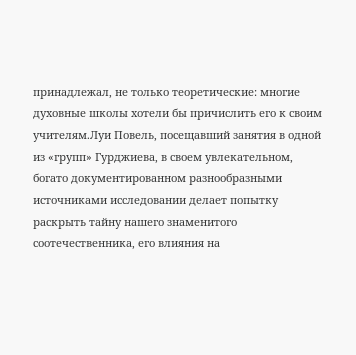принадлежал, не только теоретические: многие духовные школы хотели бы причислить его к своим учителям.Луи Повель, посещавший занятия в одной из «групп» Гурджиева, в своем увлекательном, богато документированном разнообразными источниками исследовании делает попытку раскрыть тайну нашего знаменитого соотечественника, его влияния на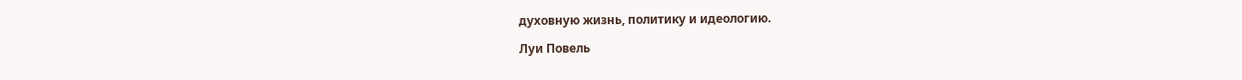духовную жизнь, политику и идеологию.

Луи Повель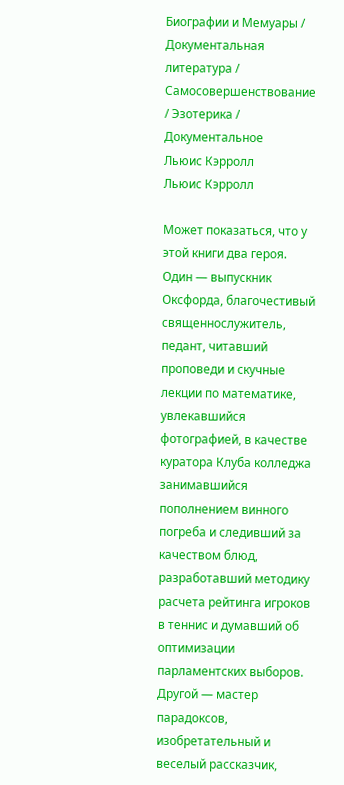Биографии и Мемуары / Документальная литература / Самосовершенствование / Эзотерика / Документальное
Льюис Кэрролл
Льюис Кэрролл

Может показаться, что у этой книги два героя. Один — выпускник Оксфорда, благочестивый священнослужитель, педант, читавший проповеди и скучные лекции по математике, увлекавшийся фотографией, в качестве куратора Клуба колледжа занимавшийся пополнением винного погреба и следивший за качеством блюд, разработавший методику расчета рейтинга игроков в теннис и думавший об оптимизации парламентских выборов. Другой — мастер парадоксов, изобретательный и веселый рассказчик,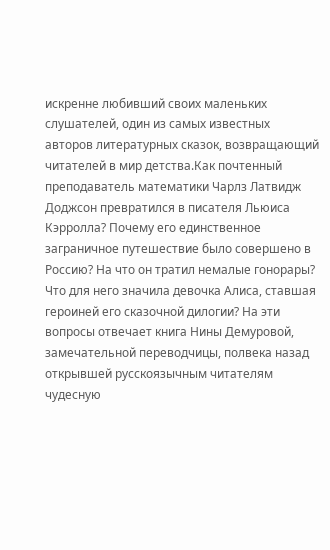искренне любивший своих маленьких слушателей, один из самых известных авторов литературных сказок, возвращающий читателей в мир детства.Как почтенный преподаватель математики Чарлз Латвидж Доджсон превратился в писателя Льюиса Кэрролла? Почему его единственное заграничное путешествие было совершено в Россию? На что он тратил немалые гонорары? Что для него значила девочка Алиса, ставшая героиней его сказочной дилогии? На эти вопросы отвечает книга Нины Демуровой, замечательной переводчицы, полвека назад открывшей русскоязычным читателям чудесную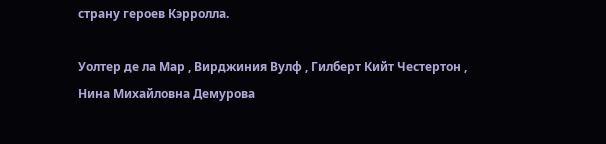страну героев Кэрролла.

Уолтер де ла Мар , Вирджиния Вулф , Гилберт Кийт Честертон , Нина Михайловна Демурова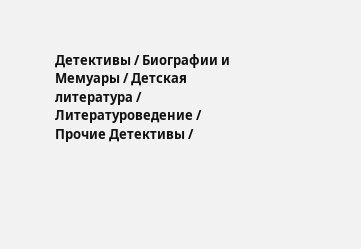Детективы / Биографии и Мемуары / Детская литература / Литературоведение / Прочие Детективы /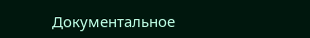Документальное